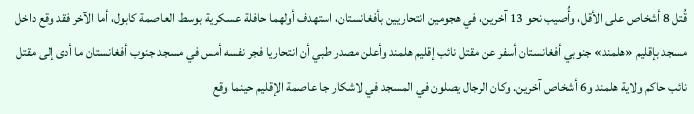قُتل 8 أشخاص على الأقل، وأُصيب نحو 13 آخرين، في هجومين انتحاريين بأفغانستان، استهدف أولهما حافلة عسكرية بوسط العاصمة كابول، أما الآخر فقد وقع داخل مسجد بإقليم «هلمند» جنوبي أفغانستان أسفر عن مقتل نائب إقليم هلمند وأعلن مصدر طبي أن انتحاريا فجر نفسه أمس في مسجد جنوب أفغانستان ما أدى إلى مقتل نائب حاكم ولاية هلمند و6 أشخاص آخرين. وكان الرجال يصلون في المسجد في لاشكار جا عاصمة الإقليم حينما وقع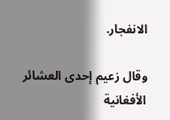الانفجار.

وقال زعيم إحدى العشائر الأفغانية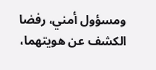ومسؤول أمني، رفضا الكشف عن هويتهما،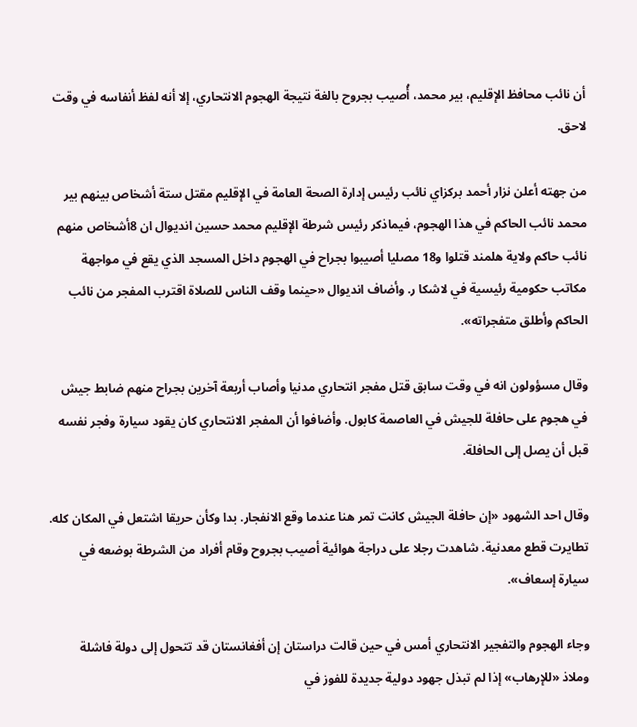أن نائب محافظ الإقليم، بير محمد، أُصيب بجروح بالغة نتيجة الهجوم الانتحاري، إلا أنه لفظ أنفاسه في وقت لاحق.

من جهته أعلن نزار أحمد بركزاي نائب رئيس إدارة الصحة العامة في الإقليم مقتل ستة أشخاص بينهم بير محمد نائب الحاكم في هذا الهجوم، فيماذكر رئيس شرطة الإقليم محمد حسين انديوال ان 8أشخاص منهم نائب حاكم ولاية هلمند قتلوا و18 مصليا أصيبوا بجراح في الهجوم داخل المسجد الذي يقع في مواجهة مكاتب حكومية رئيسية في لاشكا ر. وأضاف انديوال «حينما وقف الناس للصلاة اقترب المفجر من نائب الحاكم وأطلق متفجراته».

وقال مسؤولون انه في وقت سابق قتل مفجر انتحاري مدنيا وأصاب أربعة آخرين بجراح منهم ضابط جيش في هجوم على حافلة للجيش في العاصمة كابول. وأضافوا أن المفجر الانتحاري كان يقود سيارة وفجر نفسه قبل أن يصل إلى الحافلة.

وقال احد الشهود «إن حافلة الجيش كانت تمر هنا عندما وقع الانفجار. بدا وكأن حريقا اشتعل في المكان كله. تطايرت قطع معدنية. شاهدت رجلا على دراجة هوائية أصيب بجروح وقام أفراد من الشرطة بوضعه في سيارة إسعاف».

وجاء الهجوم والتفجير الانتحاري أمس في حين قالت دراستان إن أفغانستان قد تتحول إلى دولة فاشلة وملاذ «للإرهاب» إذا لم تبذل جهود دولية جديدة للفوز في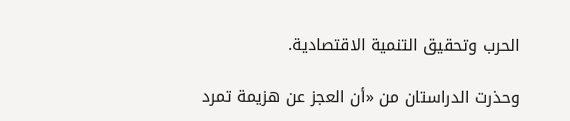الحرب وتحقيق التنمية الاقتصادية.

وحذرت الدراستان من «أن العجز عن هزيمة تمرد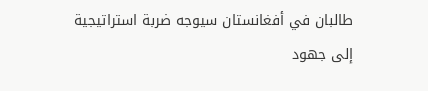طالبان في أفغانستان سيوجه ضربة استراتيجية إلى جهود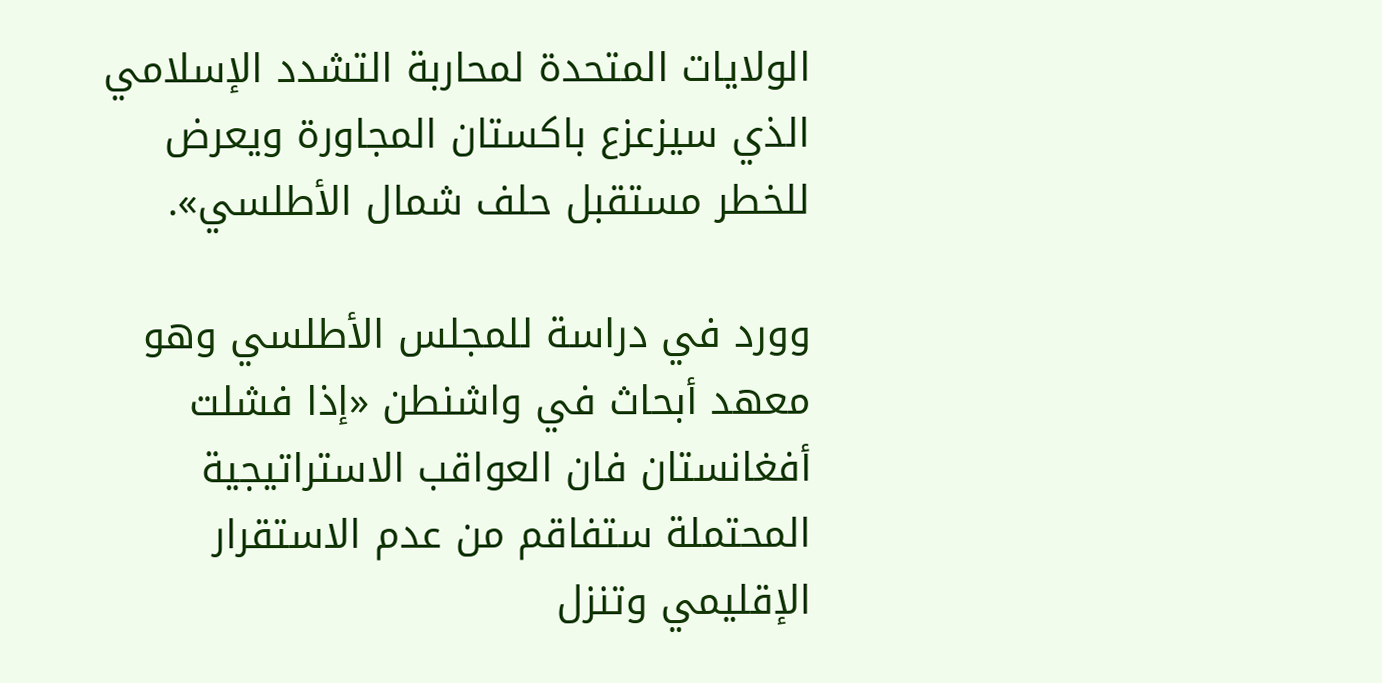الولايات المتحدة لمحاربة التشدد الإسلامي الذي سيزعزع باكستان المجاورة ويعرض للخطر مستقبل حلف شمال الأطلسي».

وورد في دراسة للمجلس الأطلسي وهو معهد أبحاث في واشنطن «إذا فشلت أفغانستان فان العواقب الاستراتيجية المحتملة ستفاقم من عدم الاستقرار الإقليمي وتنزل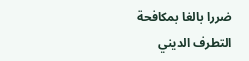ضررا بالغا بمكافحة التطرف الديني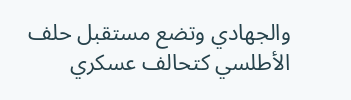والجهادي وتضع مستقبل حلف الأطلسي كتحالف عسكري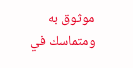موثوق به ومتماسك في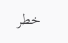خطر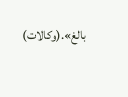بالغ».(وكالات)